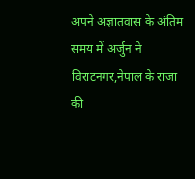अपने अज्ञातवास के अंतिम समय में अर्जुन ने विराटनगर,नेपाल के राजा की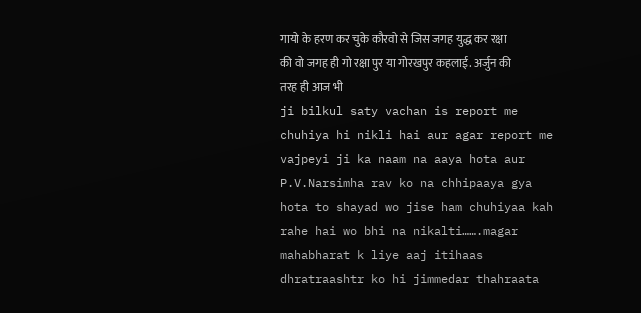गायो के हरण कर चुके कौरवो से जिस जगह युद्ध कर रक्षा की वो जगह ही गो रक्षा पुर या गोरखपुर कहलाई. अर्जुन की तरह ही आज भी
ji bilkul saty vachan is report me chuhiya hi nikli hai aur agar report me vajpeyi ji ka naam na aaya hota aur P.V.Narsimha rav ko na chhipaaya gya hota to shayad wo jise ham chuhiyaa kah rahe hai wo bhi na nikalti…….magar mahabharat k liye aaj itihaas dhratraashtr ko hi jimmedar thahraata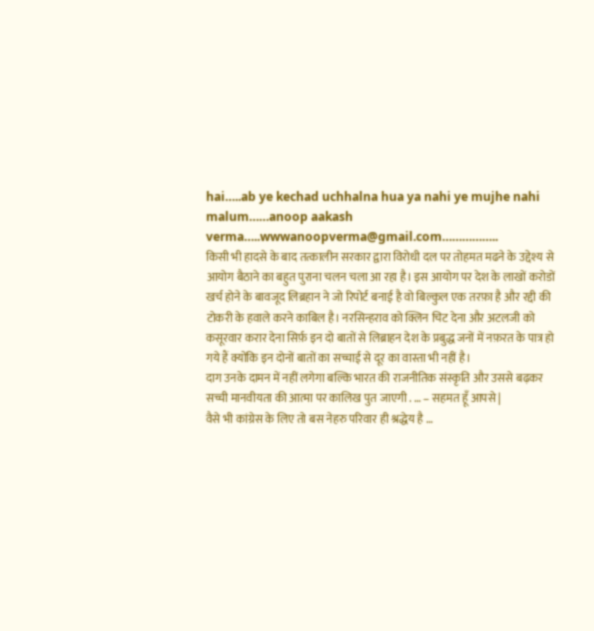hai…..ab ye kechad uchhalna hua ya nahi ye mujhe nahi malum……anoop aakash verma…..wwwanoopverma@gmail.com……………..
किसी भी हादसे के बाद तत्कालीन सरकार द्वारा विरोधी दल पर तोहमत मढने के उद्देश्य से आयोग बैठाने का बहुत पुराना चलन चला आ रहा है। इस आयोग पर देश के लाखों करोडों खर्च होने के बावजूद लिब्रहान ने जो रिपोर्ट बनाई है वो बिल्कुल एक तरफ़ा है और रद्दी की टोकरी के हवाले करने काबिल है। नरसिन्हराव को क्लिन चिट देना और अटलजी को कसूरवार करार देना सिर्फ़ इन दो बातों से लिब्राहन देश के प्रबुद्ध जनों में नफ़रत के पात्र हो गये हैं क्योंकि इन दोनों बातों का सच्चाई से दूर का वास्ता भी नहीं है।
दाग उनके दामन में नहीं लगेगा बल्कि भारत की राजनीतिक संस्कृति और उससे बढ़कर सच्ची मानवीयता की आत्मा पर कालिख पुत जाएगी . … – सहमत हूँ आपसे |
वैसे भी कांग्रेस के लिए तो बस नेहरु परिवार ही श्रद्धेय है …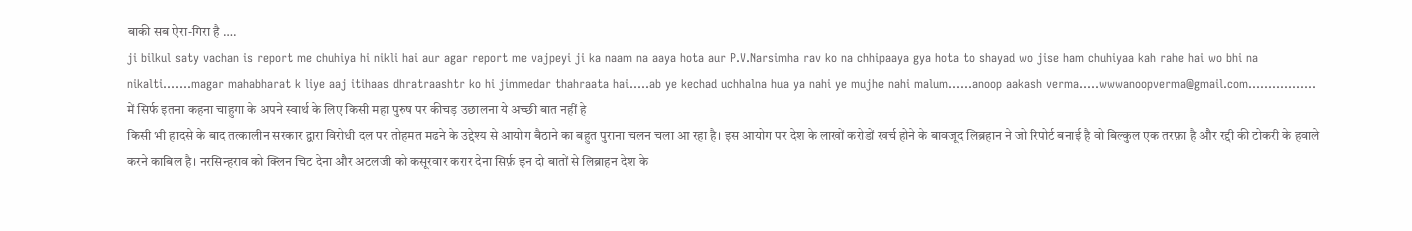बाकी सब ऐरा-गिरा है ….
ji bilkul saty vachan is report me chuhiya hi nikli hai aur agar report me vajpeyi ji ka naam na aaya hota aur P.V.Narsimha rav ko na chhipaaya gya hota to shayad wo jise ham chuhiyaa kah rahe hai wo bhi na nikalti…….magar mahabharat k liye aaj itihaas dhratraashtr ko hi jimmedar thahraata hai…..ab ye kechad uchhalna hua ya nahi ye mujhe nahi malum……anoop aakash verma…..wwwanoopverma@gmail.com……………..
में सिर्फ इतना कहना चाहुगा के अपने स्वार्थ के लिए किसी महा पुरुष पर कीचड़ उछालना ये अच्छी बात नहीं हे
किसी भी हादसे के बाद तत्कालीन सरकार द्वारा विरोधी दल पर तोहमत मढने के उद्देश्य से आयोग बैठाने का बहुत पुराना चलन चला आ रहा है। इस आयोग पर देश के लाखों करोडों खर्च होने के बावजूद लिब्रहान ने जो रिपोर्ट बनाई है वो बिल्कुल एक तरफ़ा है और रद्दी की टोकरी के हवाले करने काबिल है। नरसिन्हराव को क्लिन चिट देना और अटलजी को कसूरवार करार देना सिर्फ़ इन दो बातों से लिब्राहन देश के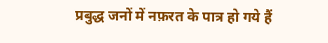प्रबुद्ध जनों में नफ़रत के पात्र हो गये हैं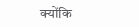क्योंकि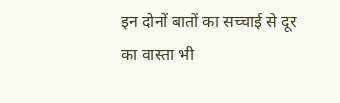इन दोनों बातों का सच्चाई से दूर का वास्ता भी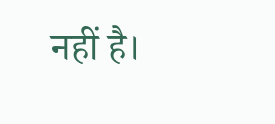नहीं है।